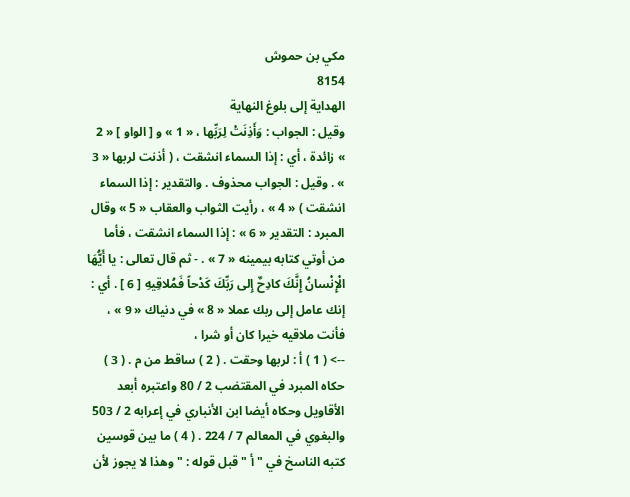مكي بن حموش
8154
الهداية إلى بلوغ النهاية
وقيل : الجواب : وَأَذِنَتْ لِرَبِّها ، « 1 » و [ الواو ] « 2 » زائدة ، أي : إذا السماء انشقت ، ( أذنت لربها « 3 » . وقيل : الجواب محذوف . والتقدير : إذا السماء انشقت ) « 4 » ، رأيت الثواب والعقاب « 5 » وقال المبرد : التقدير « 6 » : إذا السماء انشقت ، فأما من أوتي كتابه بيمينه « 7 » . - ثم قال تعالى : يا أَيُّهَا الْإِنْسانُ إِنَّكَ كادِحٌ إِلى رَبِّكَ كَدْحاً فَمُلاقِيهِ [ 6 ] . أي : إنك عامل إلى ربك عملا « 8 » في دنياك « 9 » ، فأنت ملاقيه خيرا كان أو شرا ،
--> ( 1 ) أ : لربها وحقت . ( 2 ) ساقط من م . ( 3 ) حكاه المبرد في المقتضب 2 / 80 واعتبره أبعد الأقاويل وحكاه أيضا ابن الأنباري في إعرابه 2 / 503 والبغوي في المعالم 7 / 224 . ( 4 ) ما بين قوسين كتبه الناسخ في " أ " قبل قوله : " وهذا لا يجوز لأن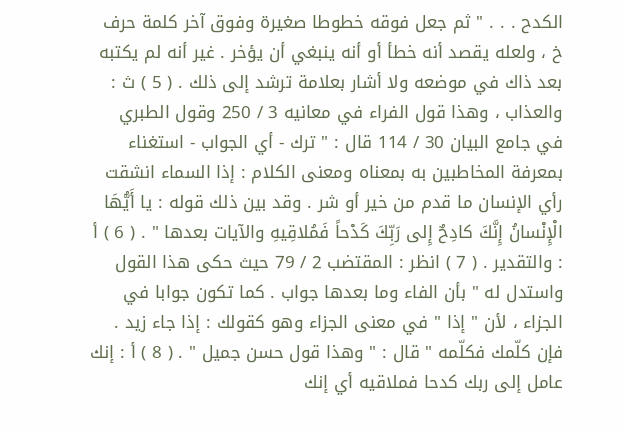الكدح . . . " ثم جعل فوقه خطوطا صغيرة وفوق آخر كلمة حرف خ ، ولعله يقصد أنه خطأ أو أنه ينبغي أن يؤخر . غير أنه لم يكتبه بعد ذاك في موضعه ولا أشار بعلامة ترشد إلى ذلك . ( 5 ) ث : والعذاب ، وهذا قول الفراء في معانيه 3 / 250 وقول الطبري في جامع البيان 30 / 114 قال : " ترك - أي الجواب - استغناء بمعرفة المخاطبين به بمعناه ومعنى الكلام : إذا السماء انشقت رأي الإنسان ما قدم من خير أو شر . وقد بين ذلك قوله : يا أَيُّهَا الْإِنْسانُ إِنَّكَ كادِحٌ إِلى رَبِّكَ كَدْحاً فَمُلاقِيهِ والآيات بعدها " . ( 6 ) أ : والتقدير . ( 7 ) انظر : المقتضب 2 / 79 حيث حكى هذا القول واستدل له " بأن الفاء وما بعدها جواب . كما تكون جوابا في الجزاء ، لأن " إذا " في معنى الجزاء وهو كقولك : إذا جاء زيد . فإن كلّمك فكلّمه " قال : " وهذا قول حسن جميل " . ( 8 ) أ : إنك عامل إلى ربك كدحا فملاقيه أي إنك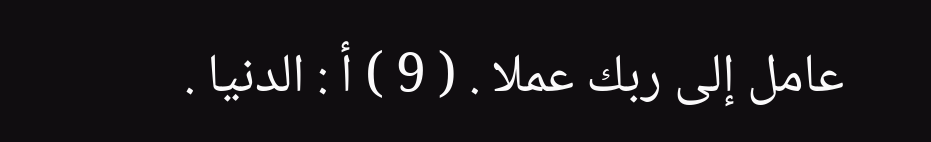عامل إلى ربك عملا . ( 9 ) أ : الدنيا .